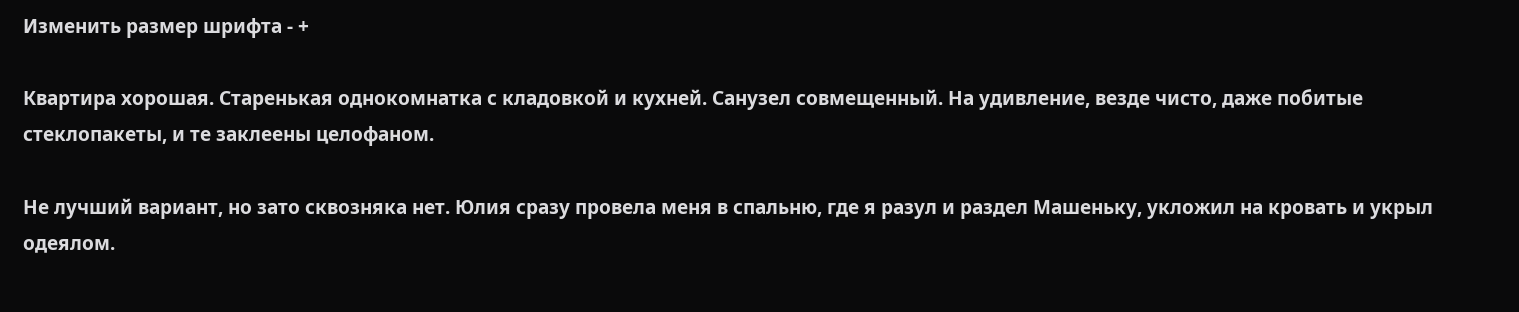Изменить размер шрифта - +

Квартира хорошая. Старенькая однокомнатка с кладовкой и кухней. Санузел совмещенный. На удивление, везде чисто, даже побитые стеклопакеты, и те заклеены целофаном.

Не лучший вариант, но зато сквозняка нет. Юлия сразу провела меня в спальню, где я разул и раздел Машеньку, укложил на кровать и укрыл одеялом.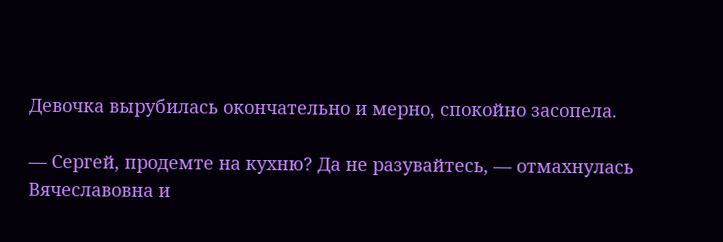Девочка вырубилась окончательно и мерно, спокойно засопела.

— Сергей, продемте на кухню? Да не разувайтесь, — отмахнулась Вячеславовна и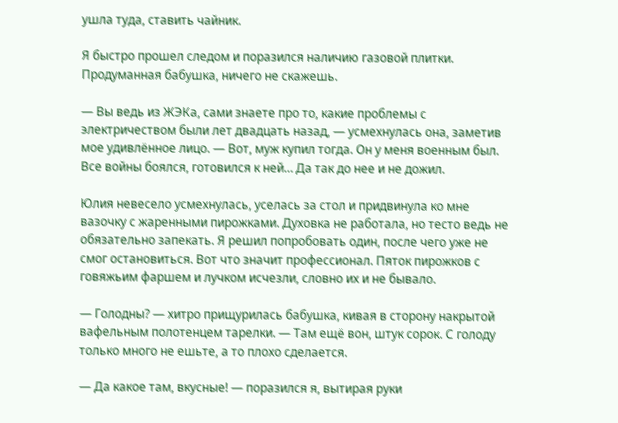ушла туда, ставить чайник.

Я быстро прошел следом и поразился наличию газовой плитки. Продуманная бабушка, ничего не скажешь.

— Вы ведь из ЖЭКа, сами знаете про то, какие проблемы с электричеством были лет двадцать назад, — усмехнулась она, заметив мое удивлённое лицо. — Вот, муж купил тогда. Он у меня военным был. Все войны боялся, готовился к ней… Да так до нее и не дожил.

Юлия невесело усмехнулась, уселась за стол и придвинула ко мне вазочку с жаренными пирожками. Духовка не работала, но тесто ведь не обязательно запекать. Я решил попробовать один, после чего уже не смог остановиться. Вот что значит профессионал. Пяток пирожков с говяжьим фаршем и лучком исчезли, словно их и не бывало.

— Голодны? — хитро прищурилась бабушка, кивая в сторону накрытой вафельным полотенцем тарелки. — Там ещё вон, штук сорок. С голоду только много не ешьте, а то плохо сделается.

— Да какое там, вкусные! — поразился я, вытирая руки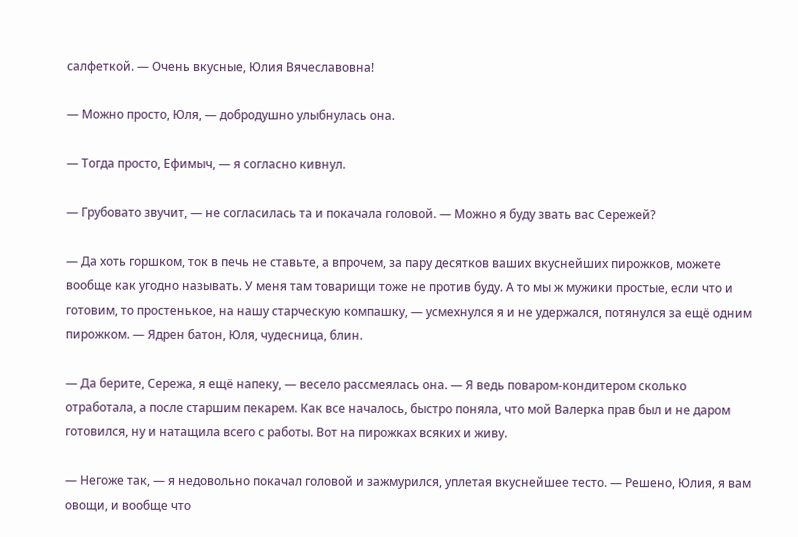салфеткой. — Очень вкусные, Юлия Вячеславовна!

— Можно просто, Юля, — добродушно улыбнулась она.

— Тогда просто, Ефимыч, — я согласно кивнул.

— Грубовато звучит, — не согласилась та и покачала головой. — Можно я буду звать вас Сережей?

— Да хоть горшком, ток в печь не ставьте, а впрочем, за пару десятков ваших вкуснейших пирожков, можете вообще как угодно называть. У меня там товарищи тоже не против буду. А то мы ж мужики простые, если что и готовим, то простенькое, на нашу старческую компашку, — усмехнулся я и не удержался, потянулся за ещё одним пирожком. — Ядрен батон, Юля, чудесница, блин.

— Да берите, Сережа, я ещё напеку, — весело рассмеялась она. — Я ведь поваром-кондитером сколько отработала, а после старшим пекарем. Как все началось, быстро поняла, что мой Валерка прав был и не даром готовился, ну и натащила всего с работы. Вот на пирожках всяких и живу.

— Негоже так, — я недовольно покачал головой и зажмурился, уплетая вкуснейшее тесто. — Решено, Юлия, я вам овощи, и вообще что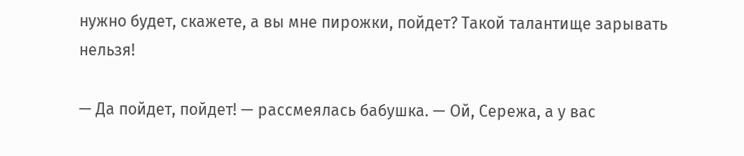нужно будет, скажете, а вы мне пирожки, пойдет? Такой талантище зарывать нельзя!

— Да пойдет, пойдет! — рассмеялась бабушка. — Ой, Сережа, а у вас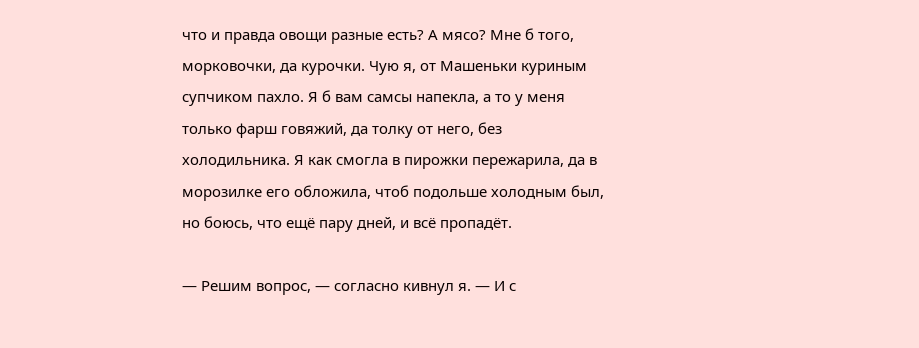что и правда овощи разные есть? А мясо? Мне б того, морковочки, да курочки. Чую я, от Машеньки куриным супчиком пахло. Я б вам самсы напекла, а то у меня только фарш говяжий, да толку от него, без холодильника. Я как смогла в пирожки пережарила, да в морозилке его обложила, чтоб подольше холодным был, но боюсь, что ещё пару дней, и всё пропадёт.

— Решим вопрос, — согласно кивнул я. — И с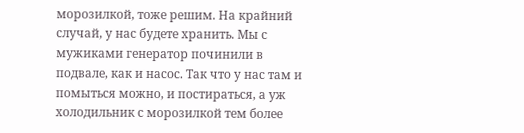морозилкой, тоже решим. На крайний случай, у нас будете хранить. Мы с мужиками генератор починили в подвале, как и насос. Так что у нас там и помыться можно, и постираться, а уж холодильник с морозилкой тем более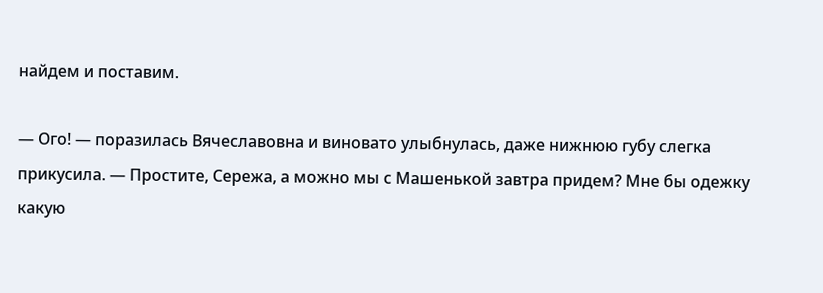найдем и поставим.

— Ого! — поразилась Вячеславовна и виновато улыбнулась, даже нижнюю губу слегка прикусила. — Простите, Сережа, а можно мы с Машенькой завтра придем? Мне бы одежку какую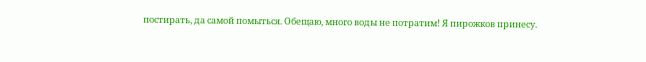постирать, да самой помыться. Обещаю, много воды не потратим! Я пирожков принесу.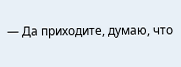— Да приходите, думаю, что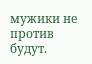мужики не против будут.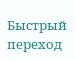Быстрый переход